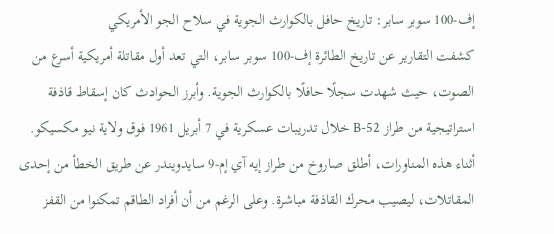إف-100 سوبر سابر: تاريخ حافل بالكوارث الجوية في سلاح الجو الأمريكي
كشفت التقارير عن تاريخ الطائرة إف-100 سوبر سابر، التي تعد أول مقاتلة أمريكية أسرع من الصوت، حيث شهدت سجلًا حافلًا بالكوارث الجوية. وأبرز الحوادث كان إسقاط قاذفة استراتيجية من طراز B-52 خلال تدريبات عسكرية في 7 أبريل 1961 فوق ولاية نيو مكسيكو.
أثناء هذه المناورات، أطلق صاروخ من طراز إيه آي إم-9 سايدويندر عن طريق الخطأ من إحدى المقاتلات، ليصيب محرك القاذفة مباشرة. وعلى الرغم من أن أفراد الطاقم تمكنوا من القفز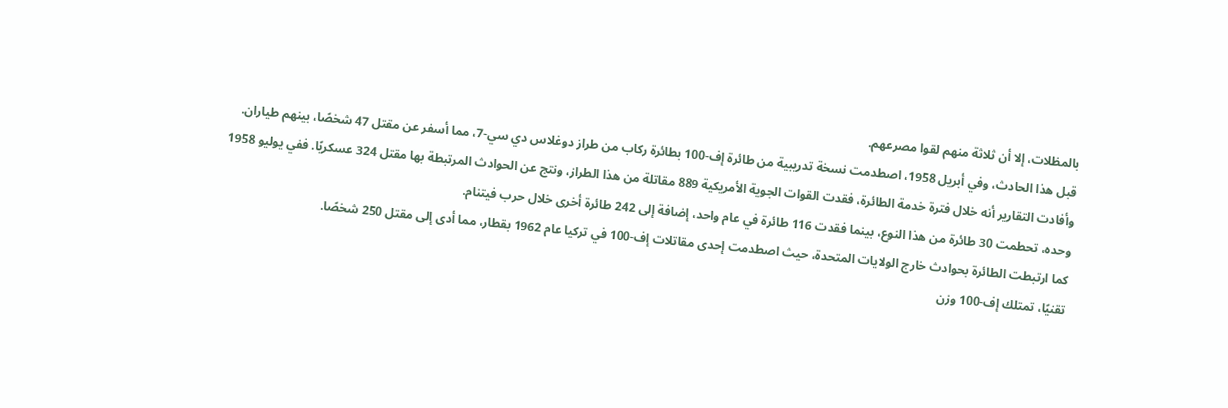بالمظلات، إلا أن ثلاثة منهم لقوا مصرعهم.
قبل هذا الحادث، وفي أبريل 1958، اصطدمت نسخة تدريبية من طائرة إف-100 بطائرة ركاب من طراز دوغلاس دي سي-7، مما أسفر عن مقتل 47 شخصًا، بينهم طياران.
وأفادت التقارير أنه خلال فترة خدمة الطائرة، فقدت القوات الجوية الأمريكية 889 مقاتلة من هذا الطراز، ونتج عن الحوادث المرتبطة بها مقتل 324 عسكريًا. ففي يوليو 1958 وحده، تحطمت 30 طائرة من هذا النوع، بينما فقدت 116 طائرة في عام واحد، إضافة إلى 242 طائرة أخرى خلال حرب فيتنام.
كما ارتبطت الطائرة بحوادث خارج الولايات المتحدة، حيث اصطدمت إحدى مقاتلات إف-100 في تركيا عام 1962 بقطار، مما أدى إلى مقتل 250 شخصًا.
تقنيًا، تمتلك إف-100 وزن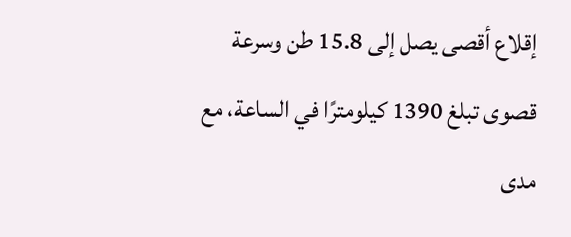إقلاع أقصى يصل إلى 15.8 طن وسرعة قصوى تبلغ 1390 كيلومترًا في الساعة، مع مدى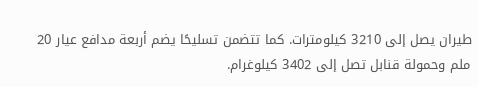طيران يصل إلى 3210 كيلومترات. كما تتضمن تسليحًا يضم أربعة مدافع عيار 20 ملم وحمولة قنابل تصل إلى 3402 كيلوغرام.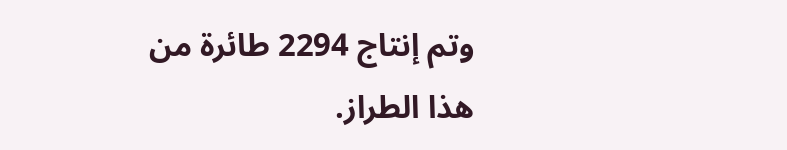وتم إنتاج 2294 طائرة من هذا الطراز.